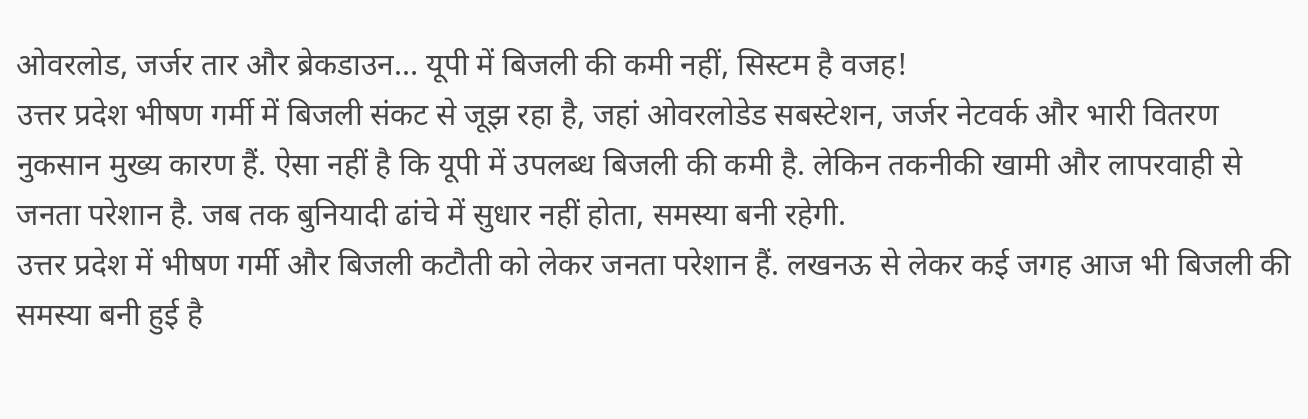ओवरलोड, जर्जर तार और ब्रेकडाउन… यूपी में बिजली की कमी नहीं, सिस्टम है वजह!
उत्तर प्रदेश भीषण गर्मी में बिजली संकट से जूझ रहा है, जहां ओवरलोडेड सबस्टेशन, जर्जर नेटवर्क और भारी वितरण नुकसान मुख्य कारण हैं. ऐसा नहीं है कि यूपी में उपलब्ध बिजली की कमी है. लेकिन तकनीकी खामी और लापरवाही से जनता परेशान है. जब तक बुनियादी ढांचे में सुधार नहीं होता, समस्या बनी रहेगी.
उत्तर प्रदेश में भीषण गर्मी और बिजली कटौती को लेकर जनता परेशान हैं. लखनऊ से लेकर कई जगह आज भी बिजली की समस्या बनी हुई है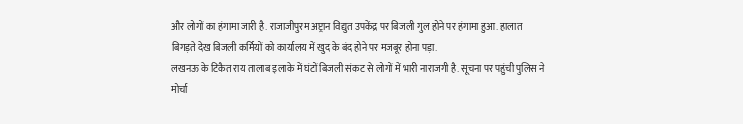और लोगों का हंगामा जारी है. राजाजीपुरम अप्ट्रान विद्युत उपकेंद्र पर बिजली गुल होने पर हंगामा हुआ. हालात बिगड़ते देख बिजली कर्मियों को कार्यालय में खुद के बंद होने पर मजबूर होना पड़ा.
लखनऊ के टिकैत राय तालाब इलाके में घंटों बिजली संकट से लोगों में भारी नाराजगी है. सूचना पर पहुंची पुलिस ने मोर्चा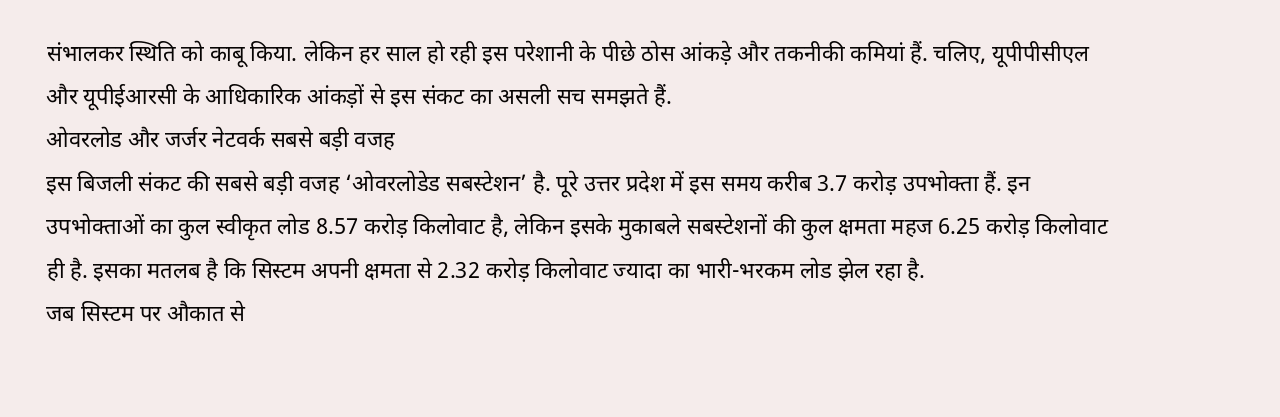संभालकर स्थिति को काबू किया. लेकिन हर साल हो रही इस परेशानी के पीछे ठोस आंकड़े और तकनीकी कमियां हैं. चलिए, यूपीपीसीएल और यूपीईआरसी के आधिकारिक आंकड़ों से इस संकट का असली सच समझते हैं.
ओवरलोड और जर्जर नेटवर्क सबसे बड़ी वजह
इस बिजली संकट की सबसे बड़ी वजह ‘ओवरलोडेड सबस्टेशन’ है. पूरे उत्तर प्रदेश में इस समय करीब 3.7 करोड़ उपभोक्ता हैं. इन उपभोक्ताओं का कुल स्वीकृत लोड 8.57 करोड़ किलोवाट है, लेकिन इसके मुकाबले सबस्टेशनों की कुल क्षमता महज 6.25 करोड़ किलोवाट ही है. इसका मतलब है कि सिस्टम अपनी क्षमता से 2.32 करोड़ किलोवाट ज्यादा का भारी-भरकम लोड झेल रहा है.
जब सिस्टम पर औकात से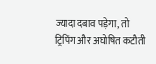ज्यादा दबाव पड़ेगा, तो ट्रिपिंग और अघोषित कटौती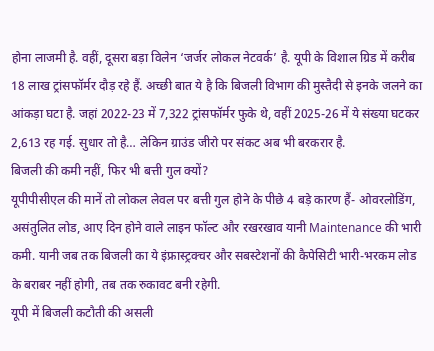होना लाजमी है. वहीं, दूसरा बड़ा विलेन ‘जर्जर लोकल नेटवर्क’ है. यूपी के विशाल ग्रिड में करीब 18 लाख ट्रांसफॉर्मर दौड़ रहे हैं. अच्छी बात ये है कि बिजली विभाग की मुस्तैदी से इनके जलने का आंकड़ा घटा है. जहां 2022-23 में 7,322 ट्रांसफॉर्मर फुके थे, वहीं 2025-26 में ये संख्या घटकर 2,613 रह गई. सुधार तो है… लेकिन ग्राउंड जीरो पर संकट अब भी बरकरार है.
बिजली की कमी नहीं, फिर भी बत्ती गुल क्यों?
यूपीपीसीएल की मानें तो लोकल लेवल पर बत्ती गुल होने के पीछे 4 बड़े कारण हैं- ओवरलोडिंग, असंतुलित लोड, आए दिन होने वाले लाइन फॉल्ट और रखरखाव यानी Maintenance की भारी कमी. यानी जब तक बिजली का ये इंफ्रास्ट्रक्चर और सबस्टेशनों की कैपेसिटी भारी-भरकम लोड के बराबर नहीं होगी, तब तक रुकावट बनी रहेगी.
यूपी में बिजली कटौती की असली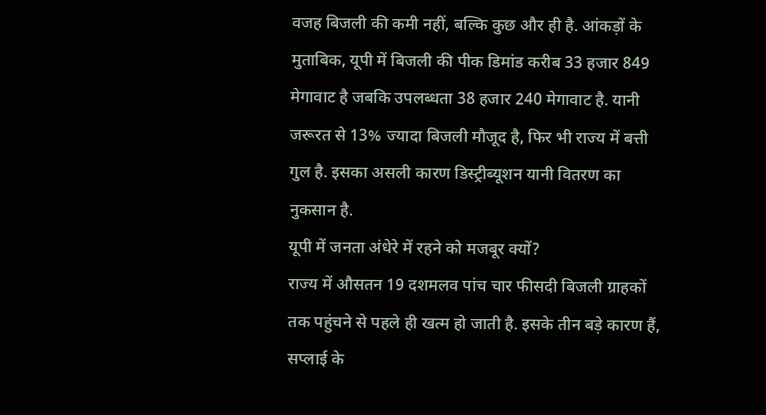वजह बिजली की कमी नहीं, बल्कि कुछ और ही है. आंकड़ों के मुताबिक, यूपी में बिजली की पीक डिमांड करीब 33 हजार 849 मेगावाट है जबकि उपलब्धता 38 हजार 240 मेगावाट है. यानी जरूरत से 13% ज्यादा बिजली मौजूद है, फिर भी राज्य में बत्ती गुल है. इसका असली कारण डिस्ट्रीब्यूशन यानी वितरण का नुकसान है.
यूपी में जनता अंधेरे में रहने को मजबूर क्यों?
राज्य में औसतन 19 दशमलव पांच चार फीसदी बिजली ग्राहकों तक पहुंचने से पहले ही खत्म हो जाती है. इसके तीन बड़े कारण हैं, सप्लाई के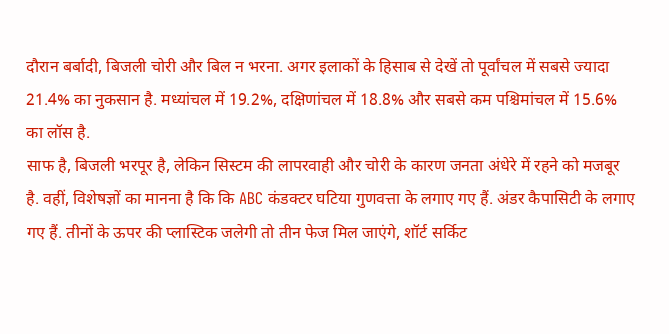दौरान बर्बादी, बिजली चोरी और बिल न भरना. अगर इलाकों के हिसाब से देखें तो पूर्वांचल में सबसे ज्यादा 21.4% का नुकसान है. मध्यांचल में 19.2%, दक्षिणांचल में 18.8% और सबसे कम पश्चिमांचल में 15.6% का लॉस है.
साफ है, बिजली भरपूर है, लेकिन सिस्टम की लापरवाही और चोरी के कारण जनता अंधेरे में रहने को मजबूर है. वहीं, विशेषज्ञों का मानना है कि कि ABC कंडक्टर घटिया गुणवत्ता के लगाए गए हैं. अंडर कैपासिटी के लगाए गए हैं. तीनों के ऊपर की प्लास्टिक जलेगी तो तीन फेज मिल जाएंगे, शॉर्ट सर्किट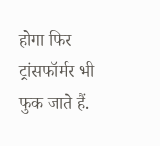होगा फिर ट्रांसफॉर्मर भी फुक जाते हैं.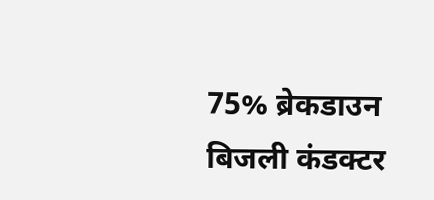75% ब्रेकडाउन बिजली कंडक्टर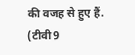की वजह से हुए हैं.
(टीवी9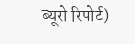ब्यूरो रिपोर्ट)